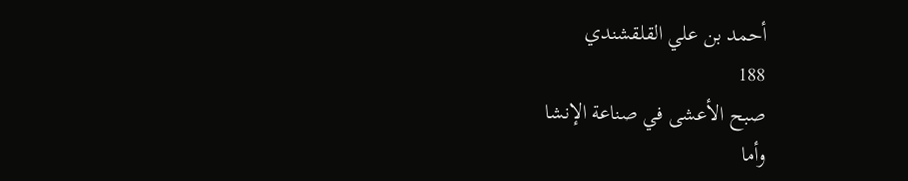أحمد بن علي القلقشندي
188
صبح الأعشى في صناعة الإنشا
وأما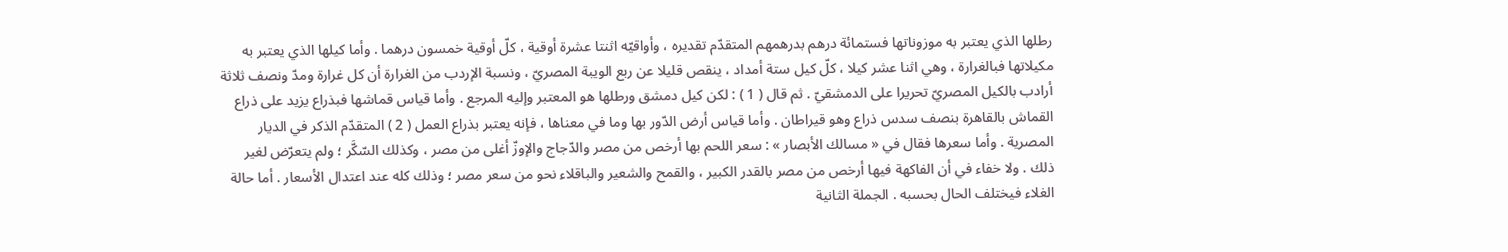رطلها الذي يعتبر به موزوناتها فستمائة درهم بدرهمهم المتقدّم تقديره ، وأواقيّه اثنتا عشرة أوقية ، كلّ أوقية خمسون درهما . وأما كيلها الذي يعتبر به مكيلاتها فبالغرارة ، وهي اثنا عشر كيلا ، كلّ كيل ستة أمداد ، ينقص قليلا عن ربع الويبة المصريّ ، ونسبة الإردب من الغرارة أن كل غرارة ومدّ ونصف ثلاثة أرادب بالكيل المصريّ تحريرا على الدمشقيّ . ثم قال ( 1 ) : لكن كيل دمشق ورطلها هو المعتبر وإليه المرجع . وأما قياس قماشها فبذراع يزيد على ذراع القماش بالقاهرة بنصف سدس ذراع وهو قيراطان . وأما قياس أرض الدّور بها وما في معناها ، فإنه يعتبر بذراع العمل ( 2 ) المتقدّم الذكر في الديار المصرية . وأما سعرها فقال في « مسالك الأبصار » : سعر اللحم بها أرخص من مصر والدّجاج والإوزّ أغلى من مصر ، وكذلك السّكَّر ؛ ولم يتعرّض لغير ذلك . ولا خفاء في أن الفاكهة فيها أرخص من مصر بالقدر الكبير ، والقمح والشعير والباقلاء نحو من سعر مصر ؛ وذلك كله عند اعتدال الأسعار . أما حالة الغلاء فيختلف الحال بحسبه . الجملة الثانية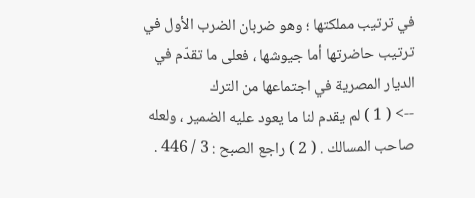في ترتيب مملكتها ؛ وهو ضربان الضرب الأول في ترتيب حاضرتها أما جيوشها ، فعلى ما تقدّم في الديار المصرية في اجتماعها من الترك
--> ( 1 ) لم يقدم لنا ما يعود عليه الضمير ، ولعله صاحب المسالك . ( 2 ) راجع الصبح : 3 / 446 .